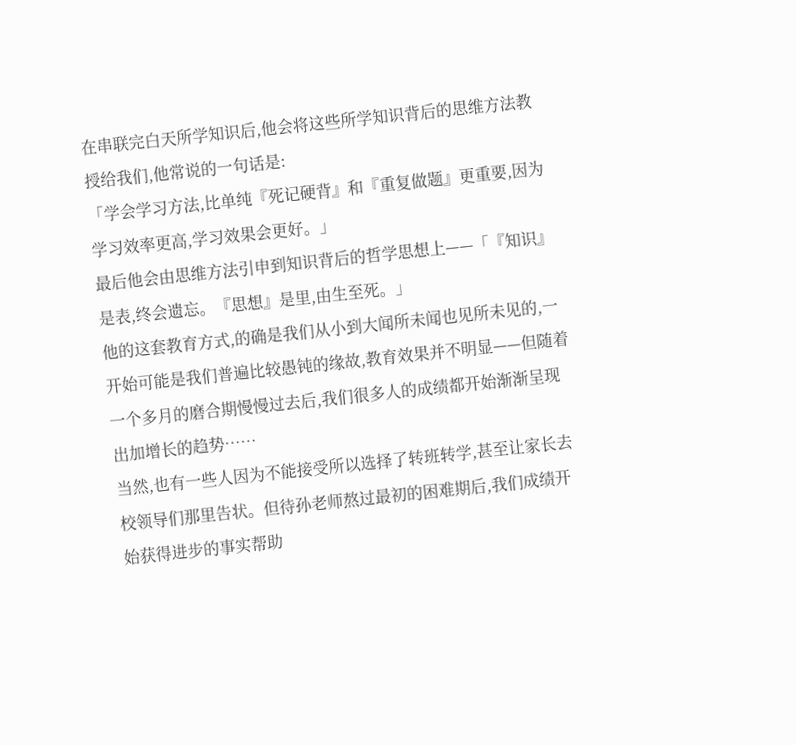在串联完白天所学知识后,他会将这些所学知识背后的思维方法教授给我们,他常说的一句话是:
「学会学习方法,比单纯『死记硬背』和『重复做题』更重要,因为学习效率更高,学习效果会更好。」
最后他会由思维方法引申到知识背后的哲学思想上——「『知识』是表,终会遗忘。『思想』是里,由生至死。」
他的这套教育方式,的确是我们从小到大闻所未闻也见所未见的,一开始可能是我们普遍比较愚钝的缘故,教育效果并不明显——但随着一个多月的磨合期慢慢过去后,我们很多人的成绩都开始渐渐呈现出加增长的趋势……
当然,也有一些人因为不能接受所以选择了转班转学,甚至让家长去校领导们那里告状。但待孙老师熬过最初的困难期后,我们成绩开始获得进步的事实帮助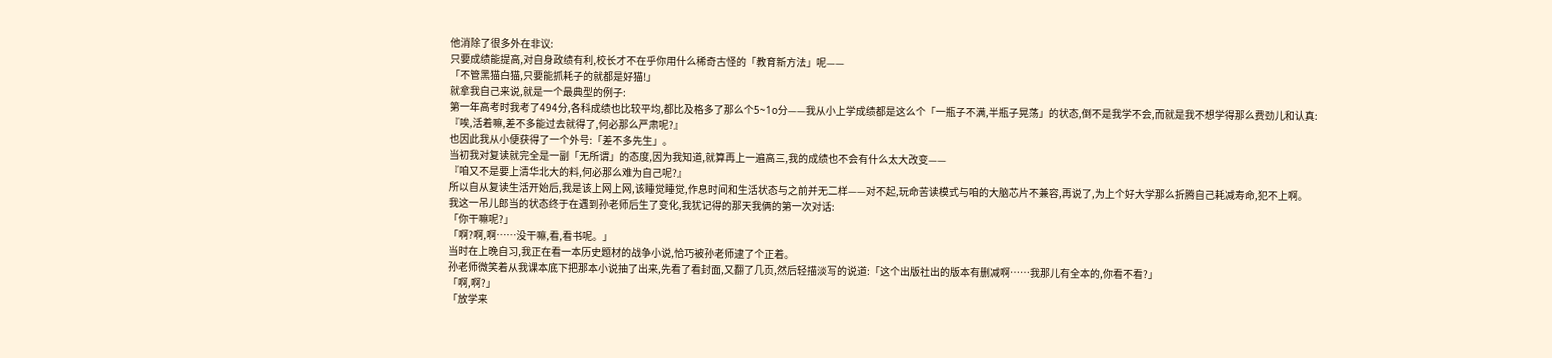他消除了很多外在非议:
只要成绩能提高,对自身政绩有利,校长才不在乎你用什么稀奇古怪的「教育新方法」呢——
「不管黑猫白猫,只要能抓耗子的就都是好猫!」
就拿我自己来说,就是一个最典型的例子:
第一年高考时我考了494分,各科成绩也比较平均,都比及格多了那么个5~1o分——我从小上学成绩都是这么个「一瓶子不满,半瓶子晃荡」的状态,倒不是我学不会,而就是我不想学得那么费劲儿和认真:
『唉,活着嘛,差不多能过去就得了,何必那么严肃呢?』
也因此我从小便获得了一个外号:「差不多先生」。
当初我对复读就完全是一副「无所谓」的态度,因为我知道,就算再上一遍高三,我的成绩也不会有什么太大改变——
『咱又不是要上清华北大的料,何必那么难为自己呢?』
所以自从复读生活开始后,我是该上网上网,该睡觉睡觉,作息时间和生活状态与之前并无二样——对不起,玩命苦读模式与咱的大脑芯片不兼容,再说了,为上个好大学那么折腾自己耗减寿命,犯不上啊。
我这一吊儿郎当的状态终于在遇到孙老师后生了变化,我犹记得的那天我俩的第一次对话:
「你干嘛呢?」
「啊?啊,啊……没干嘛,看,看书呢。」
当时在上晚自习,我正在看一本历史题材的战争小说,恰巧被孙老师逮了个正着。
孙老师微笑着从我课本底下把那本小说抽了出来,先看了看封面,又翻了几页,然后轻描淡写的说道:「这个出版社出的版本有删减啊……我那儿有全本的,你看不看?」
「啊,啊?」
「放学来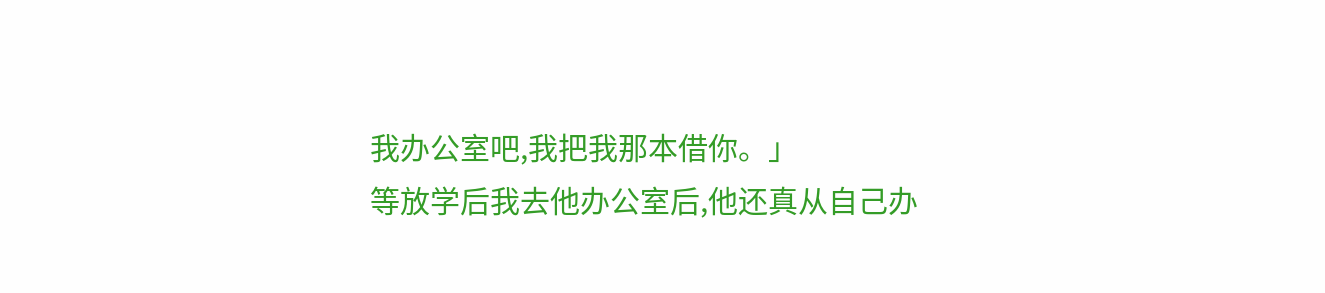我办公室吧,我把我那本借你。」
等放学后我去他办公室后,他还真从自己办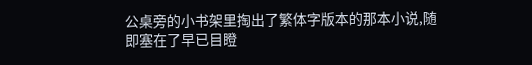公桌旁的小书架里掏出了繁体字版本的那本小说,随即塞在了早已目瞪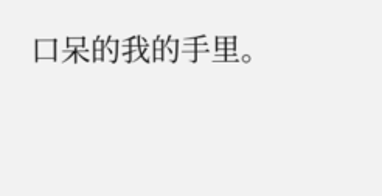口呆的我的手里。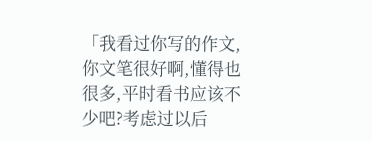「我看过你写的作文,你文笔很好啊,懂得也很多,平时看书应该不少吧?考虑过以后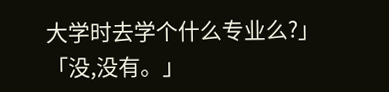大学时去学个什么专业么?」
「没,没有。」